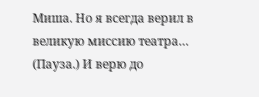Миша. Но я всегда верил в великую миссию театра… (Пауза.) И верю до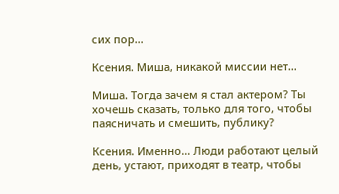сих пор…

Ксения. Миша, никакой миссии нет…

Миша. Тогда зачем я стал актером? Ты хочешь сказать, только для того, чтобы паясничать и смешить, публику?

Ксения. Именно… Люди работают целый день, устают, приходят в театр, чтобы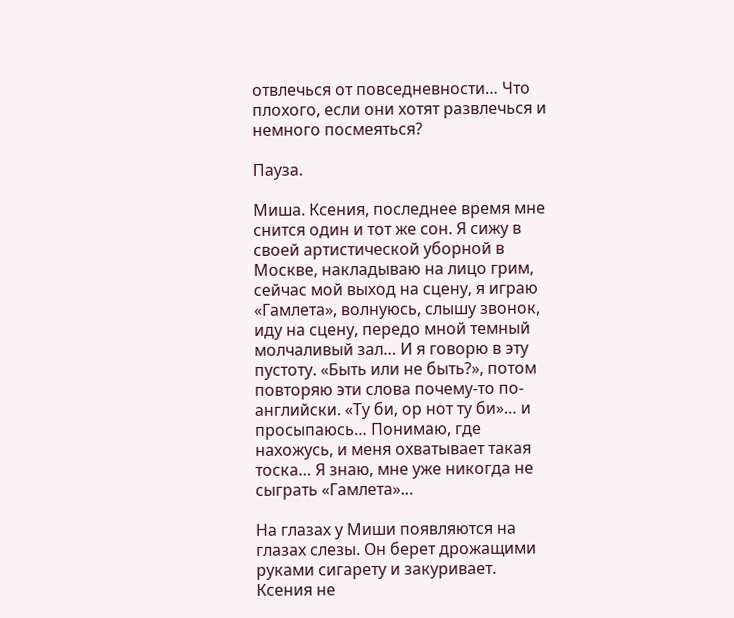отвлечься от повседневности… Что плохого, если они хотят развлечься и немного посмеяться?

Пауза.

Миша. Ксения, последнее время мне снится один и тот же сон. Я сижу в своей артистической уборной в Москве, накладываю на лицо грим, сейчас мой выход на сцену, я играю «Гамлета», волнуюсь, слышу звонок, иду на сцену, передо мной темный молчаливый зал… И я говорю в эту пустоту. «Быть или не быть?», потом повторяю эти слова почему-то по-английски. «Ту би, ор нот ту би»… и просыпаюсь… Понимаю, где нахожусь, и меня охватывает такая тоска… Я знаю, мне уже никогда не сыграть «Гамлета»…

На глазах у Миши появляются на глазах слезы. Он берет дрожащими руками сигарету и закуривает. Ксения не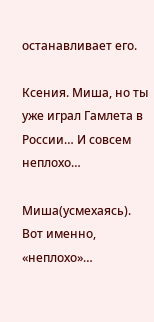останавливает его.

Ксения. Миша, но ты уже играл Гамлета в России… И совсем неплохо…

Миша(усмехаясь). Вот именно, «неплохо»…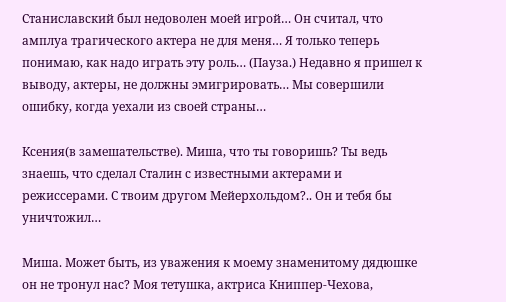Станиславский был недоволен моей игрой… Он считал, что амплуа трагического актера не для меня… Я только теперь понимаю, как надо играть эту роль… (Пауза.) Недавно я пришел к выводу, актеры, не должны эмигрировать… Мы совершили ошибку, когда уехали из своей страны…

Ксения(в замешательстве). Миша, что ты говоришь? Ты ведь знаешь, что сделал Сталин с известными актерами и режиссерами. С твоим другом Мейерхольдом?.. Он и тебя бы уничтожил…

Миша. Может быть, из уважения к моему знаменитому дядюшке он не тронул нас? Моя тетушка, актриса Книппер-Чехова,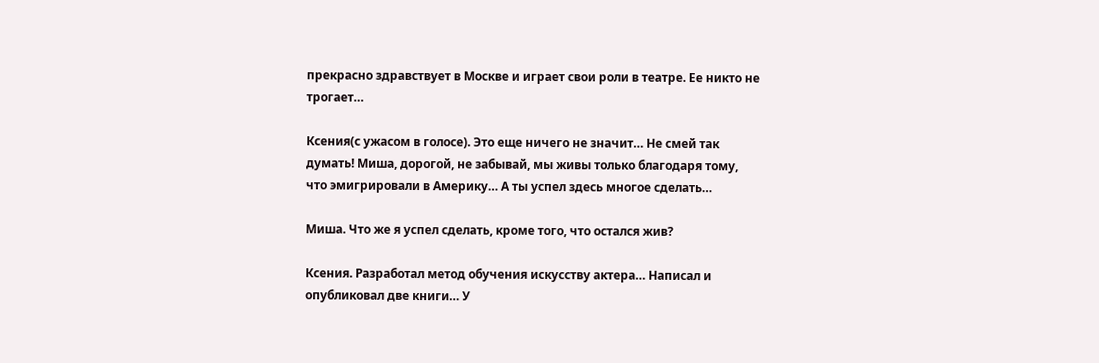прекрасно здравствует в Москве и играет свои роли в театре. Ее никто не трогает…

Ксения(с ужасом в голосе). Это еще ничего не значит… Не смей так думать! Миша, дорогой, не забывай, мы живы только благодаря тому, что эмигрировали в Америку… А ты успел здесь многое сделать…

Миша. Что же я успел сделать, кроме того, что остался жив?

Ксения. Разработал метод обучения искусству актера… Написал и опубликовал две книги… У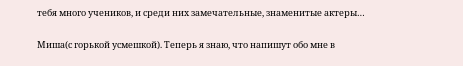тебя много учеников, и среди них замечательные, знаменитые актеры…

Миша(с горькой усмешкой). Теперь я знаю, что напишут обо мне в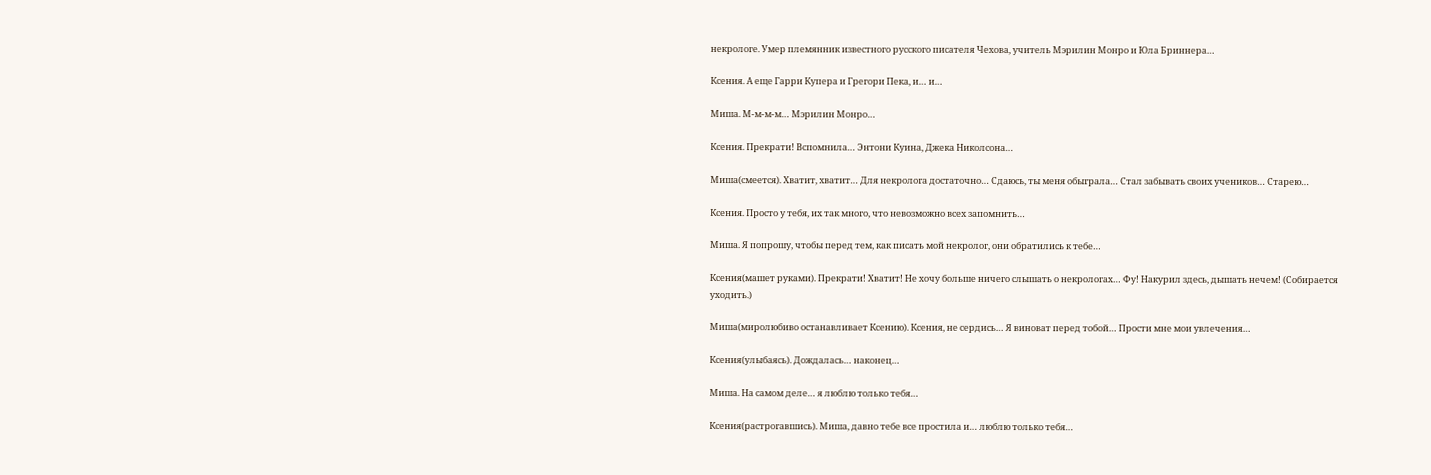некрологе. Умер племянник известного русского писателя Чехова, учитель Мэрилин Монро и Юла Бриннера…

Ксения. А еще Гарри Купера и Грегори Пека, и… и…

Миша. М-м-м-м… Мэрилин Монро…

Ксения. Прекрати! Вспомнила… Энтони Куина, Джека Николсона…

Миша(смеется). Хватит, хватит… Для некролога достаточно… Сдаюсь, ты меня обыграла… Стал забывать своих учеников… Старею…

Ксения. Просто у тебя, их так много, что невозможно всех запомнить…

Миша. Я попрошу, чтобы перед тем, как писать мой некролог, они обратились к тебе…

Ксения(машет руками). Прекрати! Хватит! Не хочу больше ничего слышать о некрологах… Фу! Накурил здесь, дышать нечем! (Собирается уходить.)

Миша(миролюбиво останавливает Ксению). Ксения, не сердись… Я виноват перед тобой… Прости мне мои увлечения…

Ксения(улыбаясь). Дождалась… наконец…

Миша. На самом деле… я люблю только тебя…

Ксения(растрогавшись). Миша, давно тебе все простила и… люблю только тебя…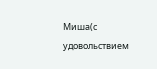Миша(с удовольствием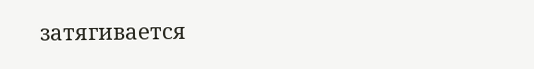затягивается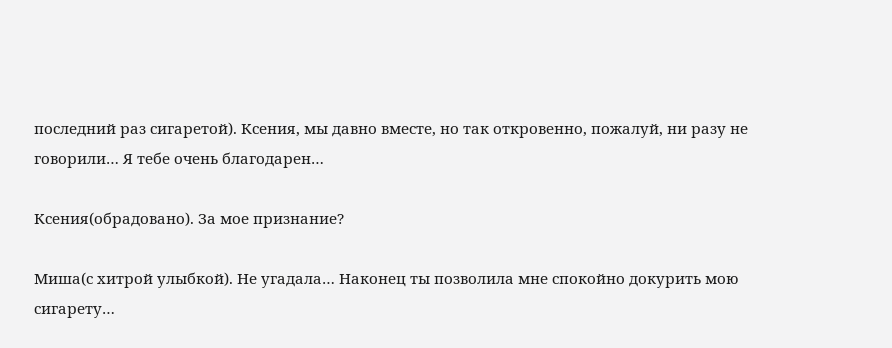последний раз сигаретой). Ксения, мы давно вместе, но так откровенно, пожалуй, ни разу не говорили… Я тебе очень благодарен…

Ксения(обрадовано). За мое признание?

Миша(с хитрой улыбкой). Не угадала… Наконец ты позволила мне спокойно докурить мою сигарету…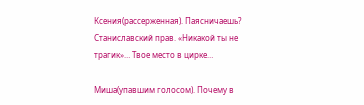Ксения(рассерженная). Паясничаешь? Станиславский прав. «Никакой ты не трагик»… Твое место в цирке…

Миша(упавшим голосом). Почему в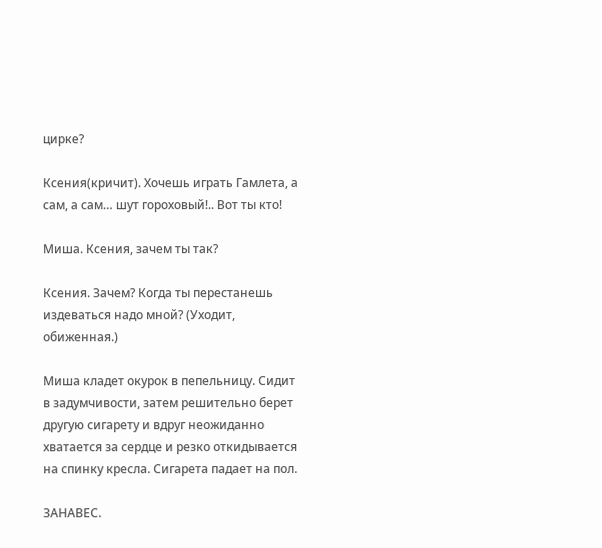цирке?

Ксения(кричит). Хочешь играть Гамлета, а сам, а сам… шут гороховый!.. Вот ты кто!

Миша. Ксения, зачем ты так?

Ксения. Зачем? Когда ты перестанешь издеваться надо мной? (Уходит, обиженная.)

Миша кладет окурок в пепельницу. Сидит в задумчивости, затем решительно берет другую сигарету и вдруг неожиданно хватается за сердце и резко откидывается на спинку кресла. Сигарета падает на пол.

ЗАНАВЕС.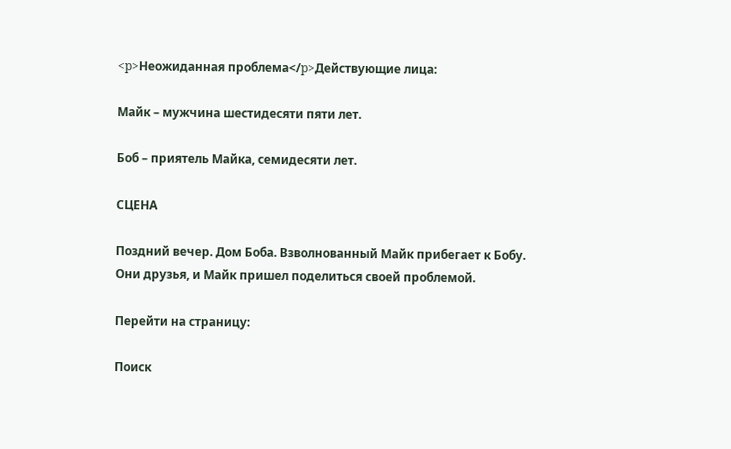<p>Неожиданная проблема</p>Действующие лица:

Майк – мужчина шестидесяти пяти лет.

Боб – приятель Майка, семидесяти лет.

СЦЕНА

Поздний вечер. Дом Боба. Взволнованный Майк прибегает к Бобу. Они друзья, и Майк пришел поделиться своей проблемой.

Перейти на страницу:

Поиск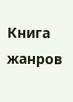Книга жанров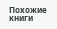Похожие книги